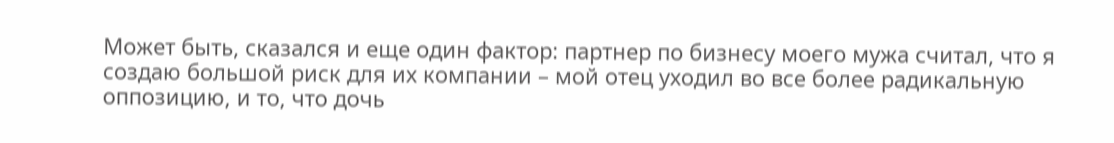Может быть, сказался и еще один фактор: партнер по бизнесу моего мужа считал, что я создаю большой риск для их компании – мой отец уходил во все более радикальную оппозицию, и то, что дочь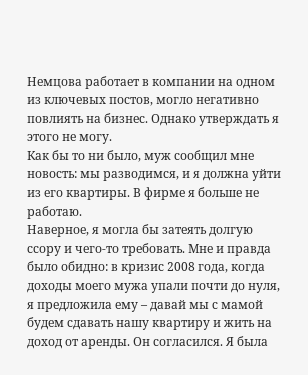Немцова работает в компании на одном из ключевых постов, могло негативно повлиять на бизнес. Однако утверждать я этого не могу.
Как бы то ни было, муж сообщил мне новость: мы разводимся, и я должна уйти из его квартиры. В фирме я больше не работаю.
Наверное, я могла бы затеять долгую ссору и чего-то требовать. Мне и правда было обидно: в кризис 2008 года, когда доходы моего мужа упали почти до нуля, я предложила ему – давай мы с мамой будем сдавать нашу квартиру и жить на доход от аренды. Он согласился. Я была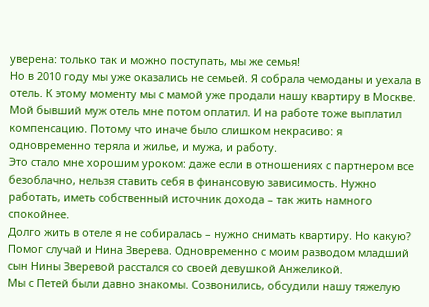уверена: только так и можно поступать, мы же семья!
Но в 2010 году мы уже оказались не семьей. Я собрала чемоданы и уехала в отель. К этому моменту мы с мамой уже продали нашу квартиру в Москве.
Мой бывший муж отель мне потом оплатил. И на работе тоже выплатил компенсацию. Потому что иначе было слишком некрасиво: я одновременно теряла и жилье, и мужа, и работу.
Это стало мне хорошим уроком: даже если в отношениях с партнером все безоблачно, нельзя ставить себя в финансовую зависимость. Нужно работать, иметь собственный источник дохода – так жить намного спокойнее.
Долго жить в отеле я не собиралась – нужно снимать квартиру. Но какую?
Помог случай и Нина Зверева. Одновременно с моим разводом младший сын Нины Зверевой расстался со своей девушкой Анжеликой.
Мы с Петей были давно знакомы. Созвонились, обсудили нашу тяжелую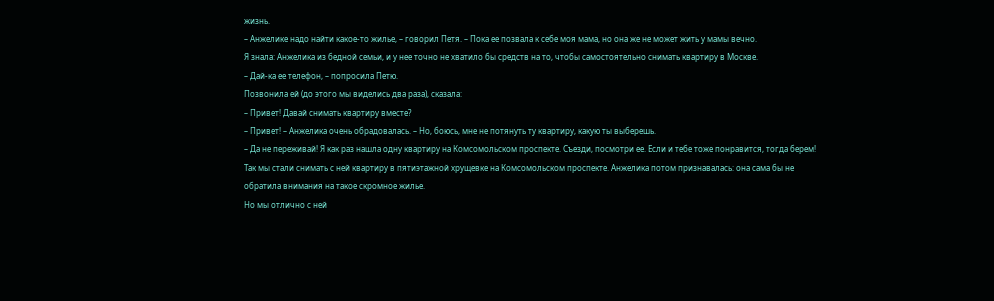жизнь.
– Анжелике надо найти какое-то жилье, – говорил Петя. – Пока ее позвала к себе моя мама, но она же не может жить у мамы вечно.
Я знала: Анжелика из бедной семьи, и у нее точно не хватило бы средств на то, чтобы самостоятельно снимать квартиру в Москве.
– Дай-ка ее телефон, – попросила Петю.
Позвонила ей (до этого мы виделись два раза), сказала:
– Привет! Давай снимать квартиру вместе?
– Привет! – Анжелика очень обрадовалась. – Но, боюсь, мне не потянуть ту квартиру, какую ты выберешь.
– Да не переживай! Я как раз нашла одну квартиру на Комсомольском проспекте. Съезди, посмотри ее. Если и тебе тоже понравится, тогда берем!
Так мы стали снимать с ней квартиру в пятиэтажной хрущевке на Комсомольском проспекте. Анжелика потом признавалась: она сама бы не обратила внимания на такое скромное жилье.
Но мы отлично с ней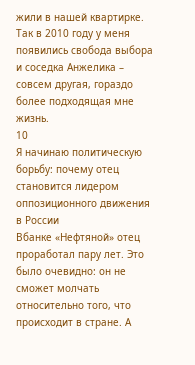жили в нашей квартирке. Так в 2010 году у меня появились свобода выбора и соседка Анжелика – совсем другая, гораздо более подходящая мне жизнь.
10
Я начинаю политическую борьбу: почему отец становится лидером оппозиционного движения в России
Вбанке «Нефтяной» отец проработал пару лет. Это было очевидно: он не сможет молчать относительно того, что происходит в стране. А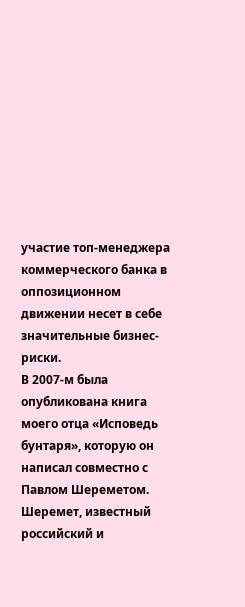участие топ-менеджера коммерческого банка в оппозиционном движении несет в себе значительные бизнес-риски.
В 2007-м была опубликована книга моего отца «Исповедь бунтаря», которую он написал совместно с Павлом Шереметом.
Шеремет, известный российский и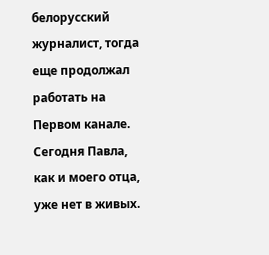белорусский журналист, тогда еще продолжал работать на Первом канале. Сегодня Павла, как и моего отца, уже нет в живых.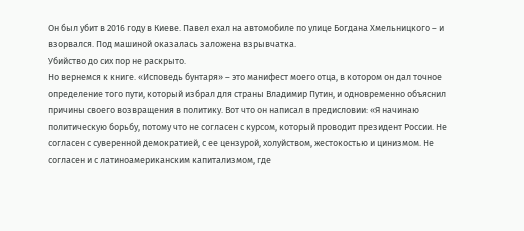Он был убит в 2016 году в Киеве. Павел ехал на автомобиле по улице Богдана Хмельницкого – и взорвался. Под машиной оказалась заложена взрывчатка.
Убийство до сих пор не раскрыто.
Но вернемся к книге. «Исповедь бунтаря» – это манифест моего отца, в котором он дал точное определение того пути, который избрал для страны Владимир Путин, и одновременно объяснил причины своего возвращения в политику. Вот что он написал в предисловии: «Я начинаю политическую борьбу, потому что не согласен с курсом, который проводит президент России. Не согласен с суверенной демократией, с ее цензурой, холуйством, жестокостью и цинизмом. Не согласен и с латиноамериканским капитализмом, где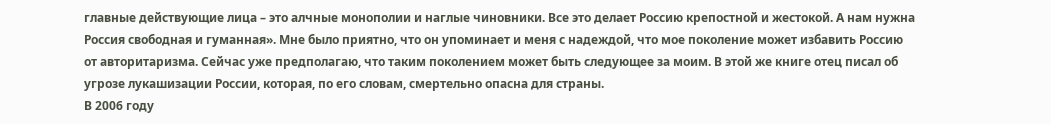главные действующие лица – это алчные монополии и наглые чиновники. Все это делает Россию крепостной и жестокой. А нам нужна Россия свободная и гуманная». Мне было приятно, что он упоминает и меня с надеждой, что мое поколение может избавить Россию от авторитаризма. Сейчас уже предполагаю, что таким поколением может быть следующее за моим. В этой же книге отец писал об угрозе лукашизации России, которая, по его словам, смертельно опасна для страны.
В 2006 году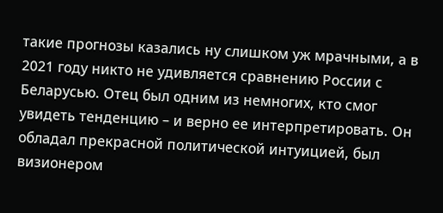такие прогнозы казались ну слишком уж мрачными, а в 2021 году никто не удивляется сравнению России с Беларусью. Отец был одним из немногих, кто смог увидеть тенденцию – и верно ее интерпретировать. Он обладал прекрасной политической интуицией, был визионером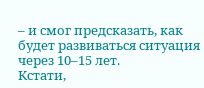– и смог предсказать, как будет развиваться ситуация через 10–15 лет.
Кстати,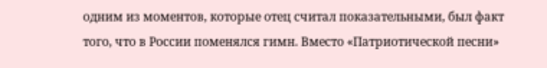одним из моментов, которые отец считал показательными, был факт того, что в России поменялся гимн. Вместо «Патриотической песни»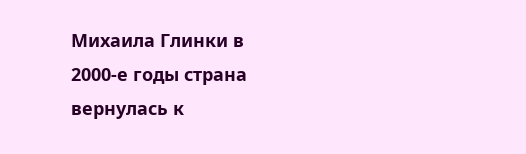Михаила Глинки в 2000-е годы страна вернулась к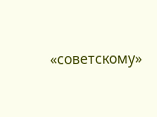«советскому»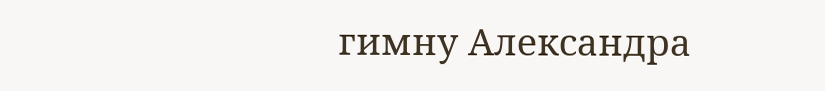гимну Александра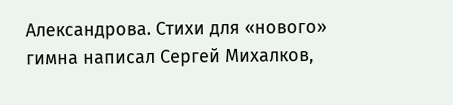Александрова. Стихи для «нового» гимна написал Сергей Михалков,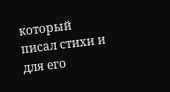который писал стихи и для его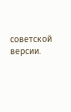советской версии.